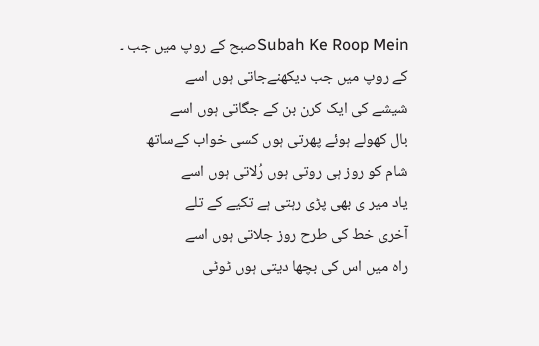Subah Ke Roop Meinصبح کے روپ میں جب ۔
کے روپ میں جب دیکھنےجاتی ہوں اسے
شیشے کی ایک کرن بن کے جگاتی ہوں اسے
بال کھولے ہوئے پھرتی ہوں کسی خواب کےساتھ
شام کو روز ہی روتی ہوں رُلاتی ہوں اسے
یاد میر ی بھی پڑی رہتی ہے تکیے کے تلے
آخری خط کی طرح روز جلاتی ہوں اسے
راہ میں اس کی بچھا دیتی ہوں ٹوٹی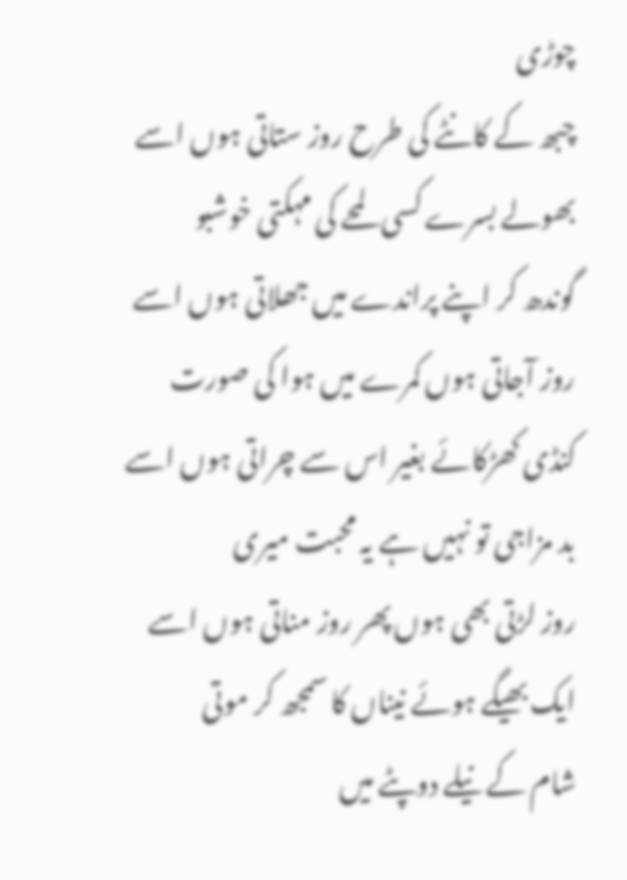چوڑی
چبھ کے کانٹے کی طرح روز ستاتی ہوں اسے
بھولے بسرے کسی لمحے کی مہکتی خوشبو
گوندھ کر اپنے پراندے میں جھلاتی ہوں اسے
روز آجاتی ہوں کمرے میں ہوا کی صورت
کنڈی کھڑکائے بغیر اس سے چراتی ہوں اسے
بد مزاجی تو نہیں ہے یہ محبت میری
روز لڑتی بھی ہوں پھر روز مناتی ہوں اسے
ایک بھیگے ہوئے نیناں کا سمجھ کر موتی
شام کے نیلے دوپٹے میں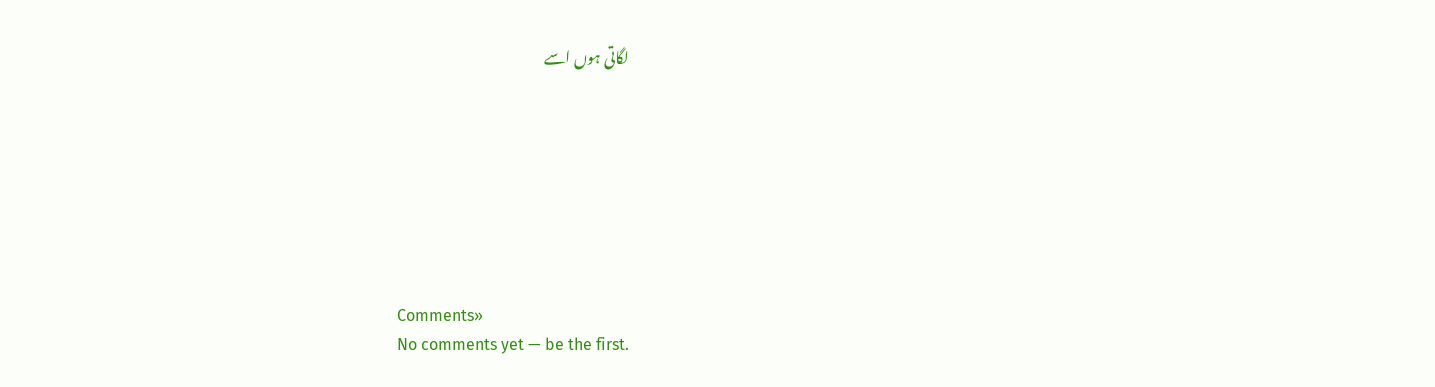لگاتی ہوں اسے








Comments»
No comments yet — be the first.